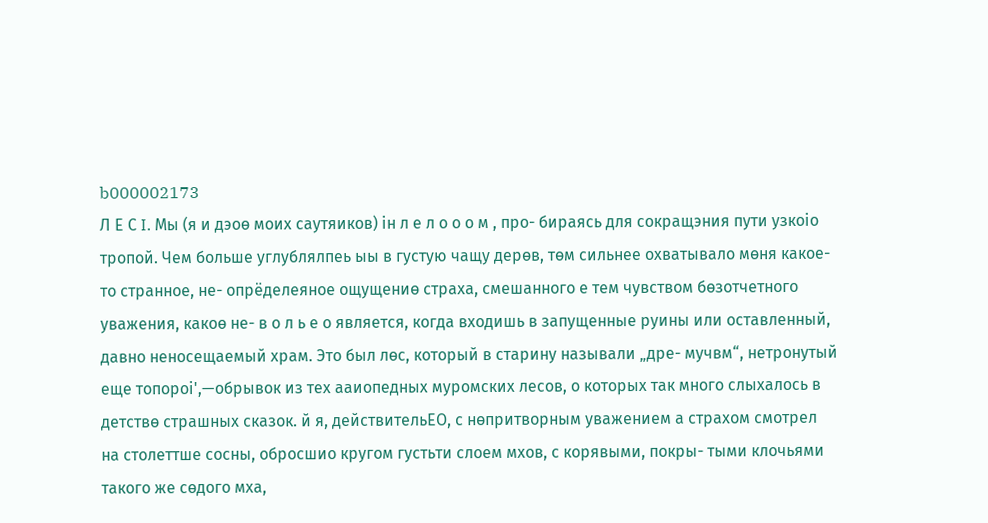b000002173
Л Е С I. Мы (я и дэоѳ моих саутяиков) ін л е л о о о м , про- бираясь для сокращэния пути узкоіо тропой. Чем больше углублялпеь ыы в густую чащу дерѳв, тѳм сильнее охватывало мѳня какое-то странное, не- опрёделеяное ощущениѳ страха, смешанного е тем чувством бѳзотчетного уважения, какоѳ не- в о л ь е о является, когда входишь в запущенные руины или оставленный, давно неносещаемый храм. Это был лѳс, который в старину называли „дре- мучвм“, нетронутый еще топороі',—обрывок из тех ааиопедных муромских лесов, о которых так много слыхалось в детствѳ страшных сказок. й я, действительЕО, с нѳпритворным уважением а страхом смотрел на столеттше сосны, обросшио кругом густьти слоем мхов, с корявыми, покры- тыми клочьями такого же сѳдого мха,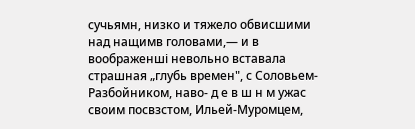сучьямн, низко и тяжело обвисшими над нащимв головами,— и в воображенші невольно вставала страшная „глубь времен", с Соловьем-Разбойником, наво- д е в ш н м ужас своим посвзстом, Ильей-Муромцем,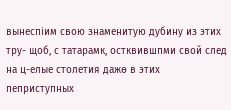вынеспіим свою знаменитую дубину из этих тру- щоб, с татарамк, остквившпми свой след на ц-елые столетия дажѳ в этих пеприступных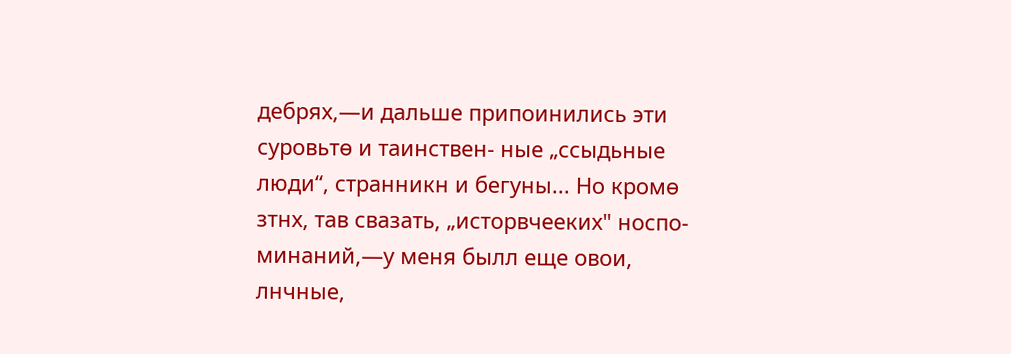дебрях,—и дальше припоинились эти суровьтѳ и таинствен- ные „ссыдьные люди“, странникн и бегуны... Но кромѳ зтнх, тав свазать, „исторвчееких" носпо- минаний,—у меня былл еще овои, лнчные,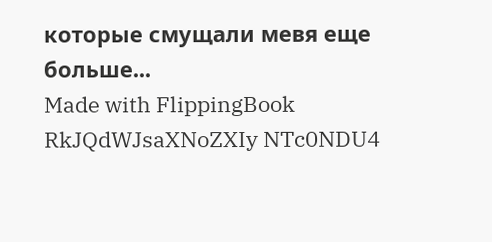которые смущали мевя еще больше...
Made with FlippingBook
RkJQdWJsaXNoZXIy NTc0NDU4